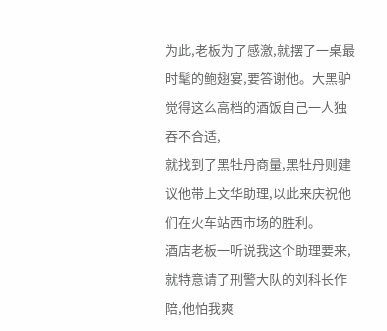为此,老板为了感激,就摆了一桌最时髦的鲍翅宴,要答谢他。大黑驴觉得这么高档的酒饭自己一人独吞不合适,
就找到了黑牡丹商量,黑牡丹则建议他带上文华助理,以此来庆祝他们在火车站西市场的胜利。
酒店老板一听说我这个助理要来,就特意请了刑警大队的刘科长作陪,他怕我爽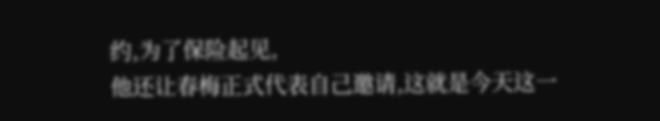约,为了保险起见,
他还让春梅正式代表自己邀请,这就是今天这一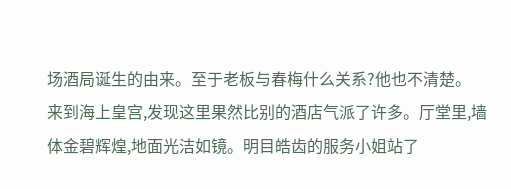场酒局诞生的由来。至于老板与春梅什么关系?他也不清楚。
来到海上皇宫,发现这里果然比别的酒店气派了许多。厅堂里,墙体金碧辉煌,地面光洁如镜。明目皓齿的服务小姐站了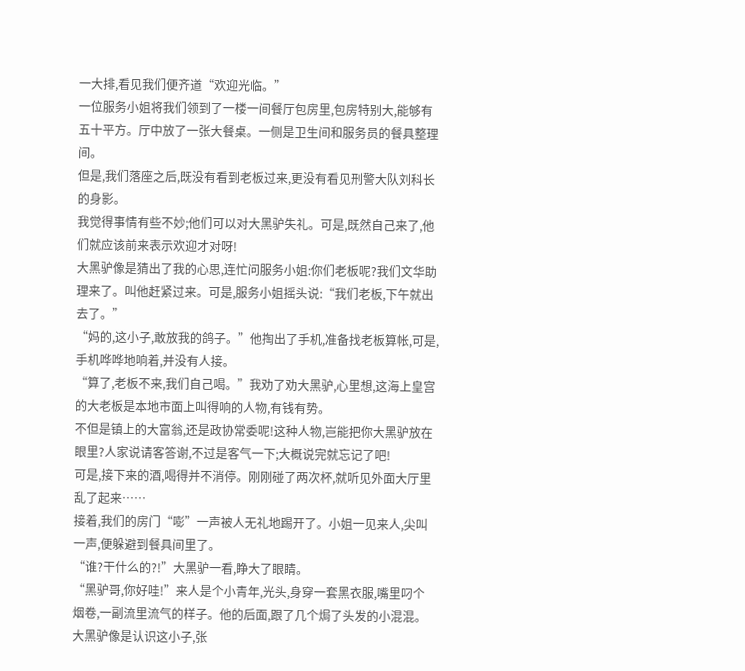一大排,看见我们便齐道“欢迎光临。”
一位服务小姐将我们领到了一楼一间餐厅包房里,包房特别大,能够有五十平方。厅中放了一张大餐桌。一侧是卫生间和服务员的餐具整理间。
但是,我们落座之后,既没有看到老板过来,更没有看见刑警大队刘科长的身影。
我觉得事情有些不妙;他们可以对大黑驴失礼。可是,既然自己来了,他们就应该前来表示欢迎才对呀!
大黑驴像是猜出了我的心思,连忙问服务小姐:你们老板呢?我们文华助理来了。叫他赶紧过来。可是,服务小姐摇头说:“我们老板,下午就出去了。”
“妈的,这小子,敢放我的鸽子。”他掏出了手机,准备找老板算帐,可是,手机哗哗地响着,并没有人接。
“算了,老板不来,我们自己喝。”我劝了劝大黑驴,心里想,这海上皇宫的大老板是本地市面上叫得响的人物,有钱有势。
不但是镇上的大富翁,还是政协常委呢!这种人物,岂能把你大黑驴放在眼里?人家说请客答谢,不过是客气一下;大概说完就忘记了吧!
可是,接下来的酒,喝得并不消停。刚刚碰了两次杯,就听见外面大厅里乱了起来……
接着,我们的房门“嘭”一声被人无礼地踢开了。小姐一见来人,尖叫一声,便躲避到餐具间里了。
“谁?干什么的?!”大黑驴一看,睁大了眼睛。
“黑驴哥,你好哇!”来人是个小青年,光头,身穿一套黑衣服,嘴里叼个烟卷,一副流里流气的样子。他的后面,跟了几个焗了头发的小混混。
大黑驴像是认识这小子,张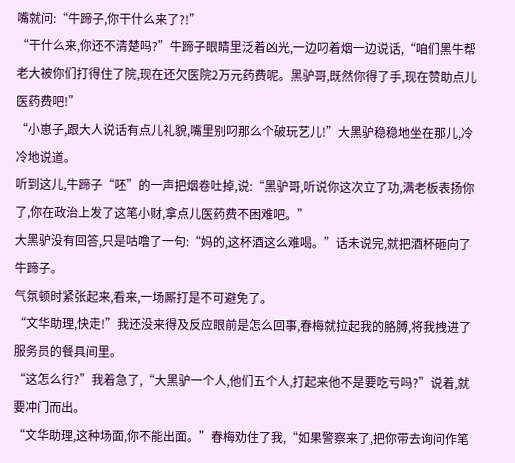嘴就问:“牛蹄子,你干什么来了?!”
“干什么来,你还不清楚吗?”牛蹄子眼睛里泛着凶光,一边叼着烟一边说话,“咱们黑牛帮老大被你们打得住了院,现在还欠医院2万元药费呢。黑驴哥,既然你得了手,现在赞助点儿医药费吧!”
“小崽子,跟大人说话有点儿礼貌,嘴里别叼那么个破玩艺儿!”大黑驴稳稳地坐在那儿,冷冷地说道。
听到这儿,牛蹄子“呸”的一声把烟卷吐掉,说:“黑驴哥,听说你这次立了功,满老板表扬你了,你在政治上发了这笔小财,拿点儿医药费不困难吧。”
大黑驴没有回答,只是咕噜了一句:“妈的,这杯酒这么难喝。”话未说完,就把酒杯砸向了牛蹄子。
气氛顿时紧张起来,看来,一场厮打是不可避免了。
“文华助理,快走!”我还没来得及反应眼前是怎么回事,春梅就拉起我的胳膊,将我拽进了服务员的餐具间里。
“这怎么行?”我着急了,“大黑驴一个人,他们五个人,打起来他不是要吃亏吗?”说着,就要冲门而出。
“文华助理,这种场面,你不能出面。”春梅劝住了我,“如果警察来了,把你带去询问作笔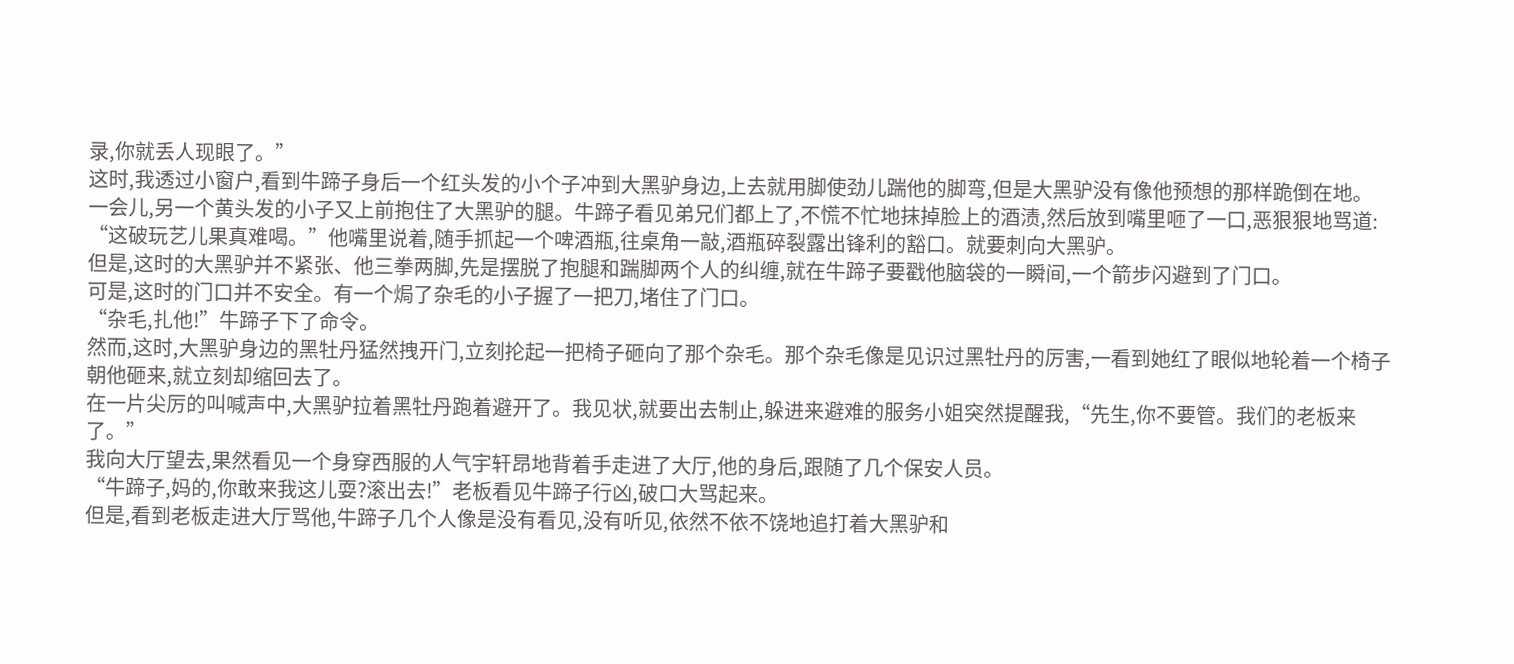录,你就丢人现眼了。”
这时,我透过小窗户,看到牛蹄子身后一个红头发的小个子冲到大黑驴身边,上去就用脚使劲儿踹他的脚弯,但是大黑驴没有像他预想的那样跪倒在地。
一会儿,另一个黄头发的小子又上前抱住了大黑驴的腿。牛蹄子看见弟兄们都上了,不慌不忙地抹掉脸上的酒渍,然后放到嘴里咂了一口,恶狠狠地骂道:
“这破玩艺儿果真难喝。”他嘴里说着,随手抓起一个啤酒瓶,往桌角一敲,酒瓶碎裂露出锋利的豁口。就要刺向大黑驴。
但是,这时的大黑驴并不紧张、他三拳两脚,先是摆脱了抱腿和踹脚两个人的纠缠,就在牛蹄子要戳他脑袋的一瞬间,一个箭步闪避到了门口。
可是,这时的门口并不安全。有一个焗了杂毛的小子握了一把刀,堵住了门口。
“杂毛,扎他!”牛蹄子下了命令。
然而,这时,大黑驴身边的黑牡丹猛然拽开门,立刻抡起一把椅子砸向了那个杂毛。那个杂毛像是见识过黑牡丹的厉害,一看到她红了眼似地轮着一个椅子朝他砸来,就立刻却缩回去了。
在一片尖厉的叫喊声中,大黑驴拉着黑牡丹跑着避开了。我见状,就要出去制止,躲进来避难的服务小姐突然提醒我,“先生,你不要管。我们的老板来了。”
我向大厅望去,果然看见一个身穿西服的人气宇轩昂地背着手走进了大厅,他的身后,跟随了几个保安人员。
“牛蹄子,妈的,你敢来我这儿耍?滚出去!”老板看见牛蹄子行凶,破口大骂起来。
但是,看到老板走进大厅骂他,牛蹄子几个人像是没有看见,没有听见,依然不依不饶地追打着大黑驴和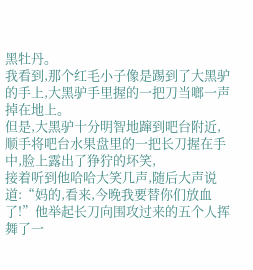黑牡丹。
我看到,那个红毛小子像是踢到了大黑驴的手上,大黑驴手里握的一把刀当啷一声掉在地上。
但是,大黑驴十分明智地蹿到吧台附近,顺手将吧台水果盘里的一把长刀握在手中,脸上露出了狰狞的坏笑,
接着听到他哈哈大笑几声,随后大声说道:“妈的,看来,今晚我要替你们放血了!”他举起长刀向围攻过来的五个人挥舞了一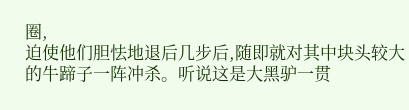圈,
迫使他们胆怯地退后几步后,随即就对其中块头较大的牛蹄子一阵冲杀。听说这是大黑驴一贯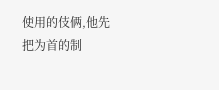使用的伎俩,他先把为首的制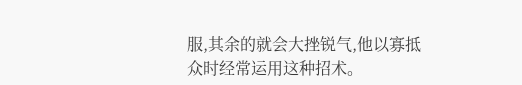服,其余的就会大挫锐气,他以寡抵众时经常运用这种招术。